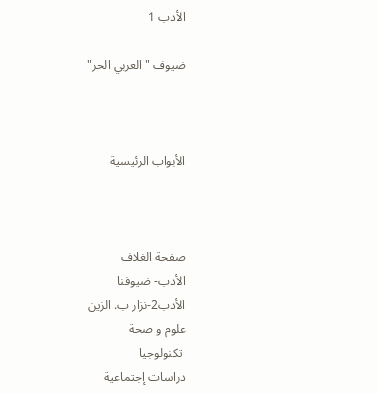الأدب 1

ضيوف "العربي الحر"



الأبواب الرئيسية



صفحة الغلاف
الأدب- ضيوفنا
الأدب2-نزار ب. الزين
علوم و صحة
 تكنولوجيا
دراسات إجتماعية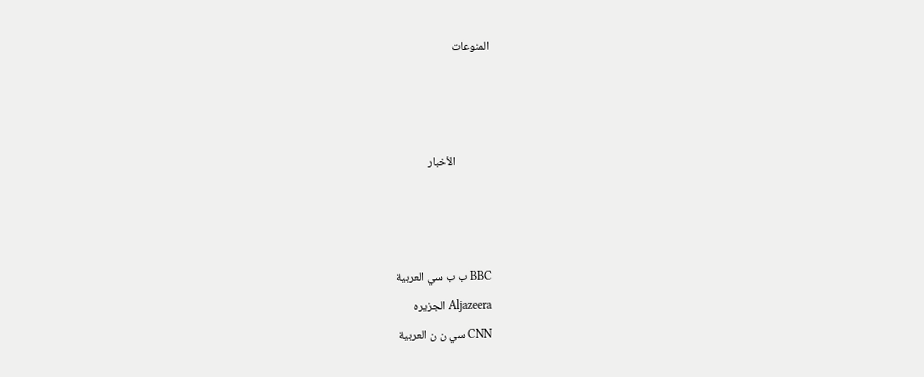المنوعات



             الأخبار



BBC ب ب سي العربية
Aljazeera الجزيره
CNN سي ن ن العربية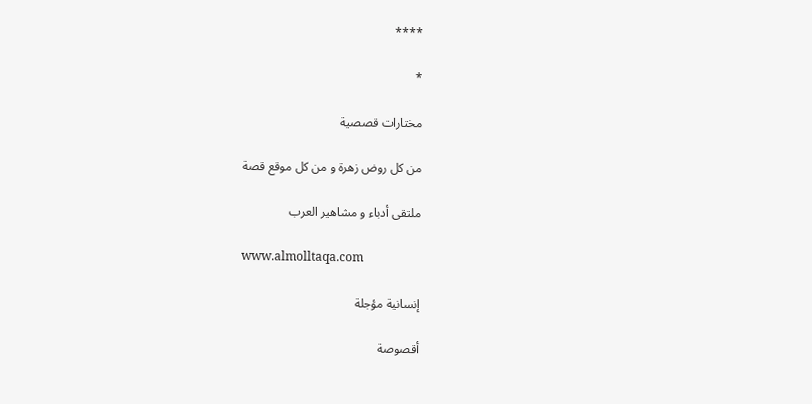****

*

مختارات قصصية

من كل روض زهرة و من كل موقع قصة

ملتقى أدباء و مشاهير العرب

www.almolltaqa.com

إنسانية مؤجلة

أقصوصة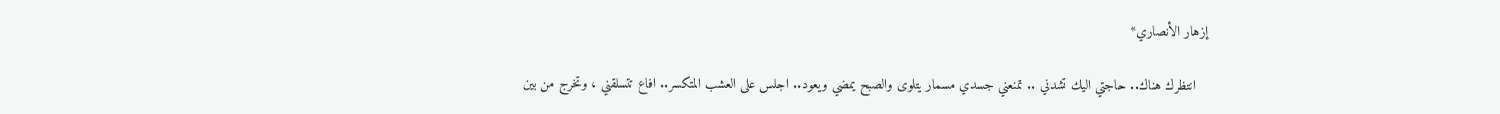إزهار الأنصاري*

   انتظرك هناك.. حاجتي اليك تشدني .. تمنعني جسدي مسمار يتلوى والصبح يمضي ويعود.. اجلس على العشب المتكسر.. افاع تتسلقني ، وتخرج من بين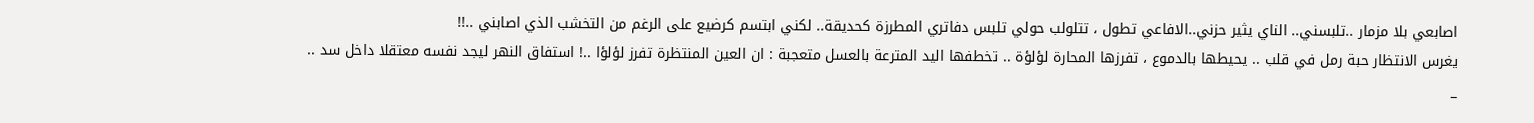اصابعي بلا مزمار ..تلبسني.. الناي يثير حزني..الافاعي تطول ، تتلولب حولي تلبس دفاتري المطرزة كحديقة.. لكني ابتسم كرضيع على الرغم من التخشب الذي اصابني ..!!
يغرس الانتظار حبة رمل في قلب .. يحيطها بالدموع ، تفرزها المحارة لؤلؤة .. تخطفها اليد المترعة بالعسل متعجبة : ان العين المنتظرة تفرز لؤلؤا ..! استفاق النهر ليجد نفسه معتقلا داخل سد ..
_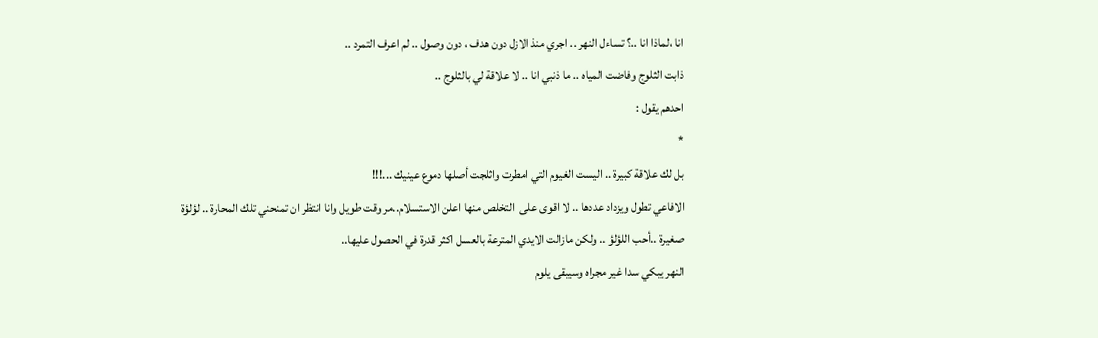انا ،لماذا انا ..؟ تساءل النهر .. اجري منذ الازل دون هدف ، دون وصول .. لم اعرف التمرد ..
ذابت الثلوج وفاضت المياه .. ما ذنبي انا .. لا علاقة لي بالثلوج ..
احدهم يقول :
*
بل لك علاقة كبيرة .. اليست الغيوم التي امطرت واثلجت أصلها دموع عينيك ...!!!
الافاعي تطول ويزداد عددها .. لا اقوى على  التخلص منها اعلن الاستسلام..مر وقت طويل وانا انتظر ان تمنحني تلك المحارة .. لؤلؤة صغيرة ..أحب اللؤلؤ .. ولكن مازالت الايدي المترعة بالعسل اكثر قدرة في الحصول عليها..
النهر يبكي سدا غير مجراه وسيبقى يلوم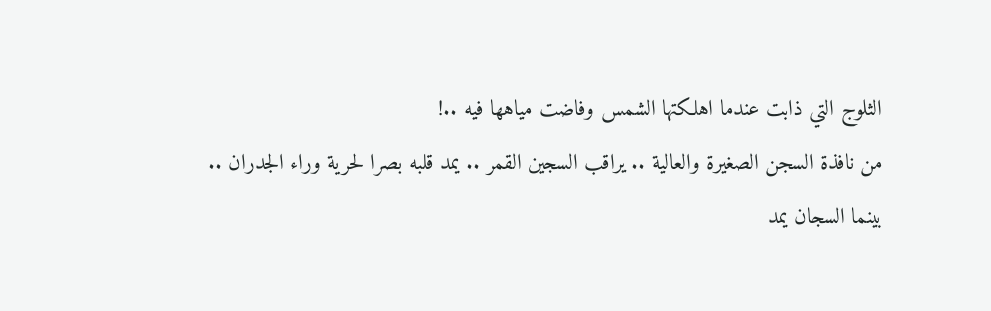الثلوج التي ذابت عندما اهلكتها الشمس وفاضت مياهها فيه ..!
من نافذة السجن الصغيرة والعالية .. يراقب السجين القمر .. يمد قلبه بصرا لحرية وراء الجدران ..
بينما السجان يمد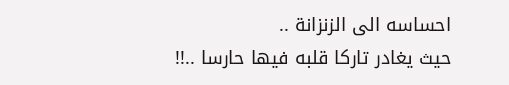احساسه الى الزنزانة ..
حيث يغادر تاركا قلبه فيها حارسا ..!!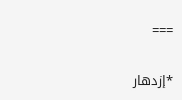===

*إزدهار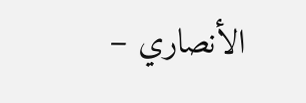الأنصاري –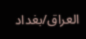العراق/بغداد